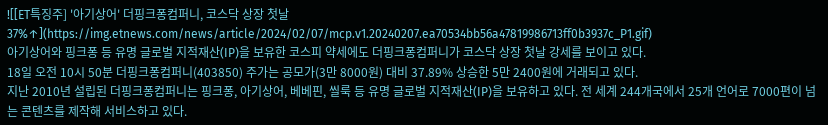![[ET특징주] '아기상어' 더핑크퐁컴퍼니, 코스닥 상장 첫날 37%↑](https://img.etnews.com/news/article/2024/02/07/mcp.v1.20240207.ea70534bb56a47819986713ff0b3937c_P1.gif)
아기상어와 핑크퐁 등 유명 글로벌 지적재산(IP)을 보유한 코스피 약세에도 더핑크퐁컴퍼니가 코스닥 상장 첫날 강세를 보이고 있다.
18일 오전 10시 50분 더핑크퐁컴퍼니(403850) 주가는 공모가(3만 8000원) 대비 37.89% 상승한 5만 2400원에 거래되고 있다.
지난 2010년 설립된 더핑크퐁컴퍼니는 핑크퐁, 아기상어, 베베핀, 씰룩 등 유명 글로벌 지적재산(IP)을 보유하고 있다. 전 세계 244개국에서 25개 언어로 7000편이 넘는 콘텐츠를 제작해 서비스하고 있다.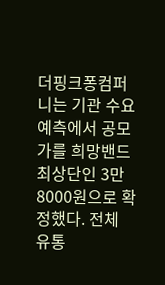더핑크퐁컴퍼니는 기관 수요예측에서 공모가를 희망밴드 최상단인 3만8000원으로 확정했다. 전체 유통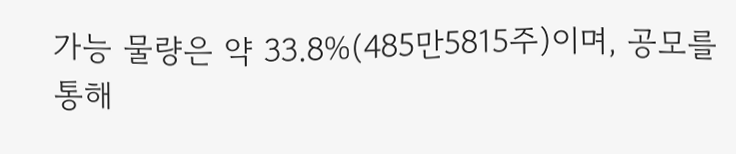가능 물량은 약 33.8%(485만5815주)이며, 공모를 통해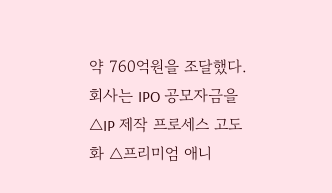약 760억원을 조달했다.
회사는 IPO 공모자금을 △IP 제작 프로세스 고도화 △프리미엄 애니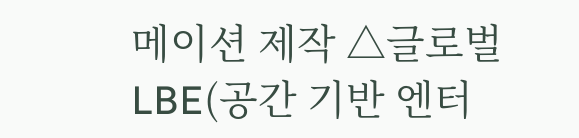메이션 제작 △글로벌 LBE(공간 기반 엔터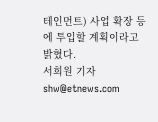테인먼트) 사업 확장 등에 투입할 계획이라고 밝혔다.
서희원 기자 shw@etnews.com